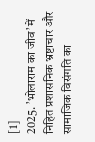[1]
2025. ’भोलाराम का जीव’ में निहित प्रशासनिक भ्रष्टाचार और सामाजिक विसंगति का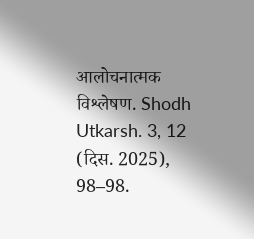आलोचनात्मक विश्लेषण. Shodh Utkarsh. 3, 12 (दिस. 2025), 98–98.